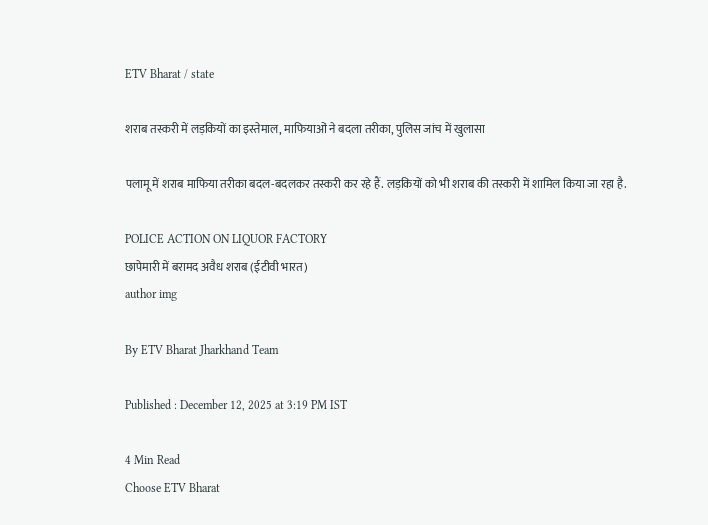ETV Bharat / state

शराब तस्करी में लड़कियों का इस्तेमाल, माफियाओं ने बदला तरीका, पुलिस जांच में खुलासा

पलामू में शराब माफिया तरीका बदल-बदलकर तस्करी कर रहे हैं. लड़कियों को भी शराब की तस्करी में शामिल किया जा रहा है.

POLICE ACTION ON LIQUOR FACTORY
छापेमारी में बरामद अवैध शराब (ईटीवी भारत)
author img

By ETV Bharat Jharkhand Team

Published : December 12, 2025 at 3:19 PM IST

4 Min Read
Choose ETV Bharat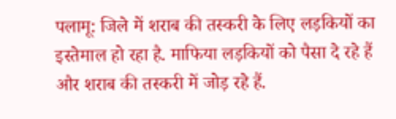पलामू: जिले में शराब की तस्करी के लिए लड़कियों का इस्तेमाल हो रहा है. माफिया लड़कियों को पैसा दे रहे हैं और शराब की तस्करी में जोड़ रहे हैं.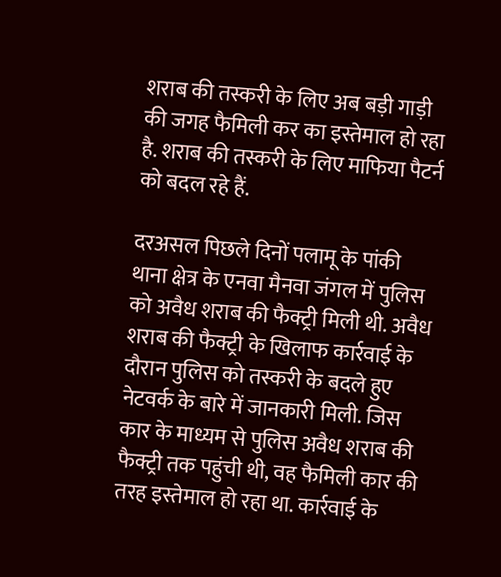शराब की तस्करी के लिए अब बड़ी गाड़ी की जगह फैमिली कर का इस्तेमाल हो रहा है. शराब की तस्करी के लिए माफिया पैटर्न को बदल रहे हैं.

दरअसल पिछले दिनों पलामू के पांकी थाना क्षेत्र के एनवा मैनवा जंगल में पुलिस को अवैध शराब की फैक्ट्री मिली थी. अवैध शराब की फैक्ट्री के खिलाफ कार्रवाई के दौरान पुलिस को तस्करी के बदले हुए नेटवर्क के बारे में जानकारी मिली. जिस कार के माध्यम से पुलिस अवैध शराब की फैक्ट्री तक पहुंची थी, वह फैमिली कार की तरह इस्तेमाल हो रहा था. कार्रवाई के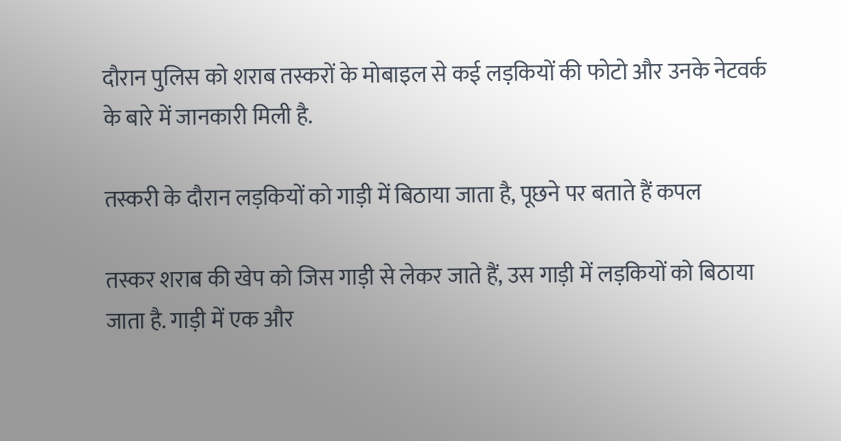दौरान पुलिस को शराब तस्करों के मोबाइल से कई लड़कियों की फोटो और उनके नेटवर्क के बारे में जानकारी मिली है.

तस्करी के दौरान लड़कियों को गाड़ी में बिठाया जाता है, पूछने पर बताते हैं कपल

तस्कर शराब की खेप को जिस गाड़ी से लेकर जाते हैं, उस गाड़ी में लड़कियों को बिठाया जाता है. गाड़ी में एक और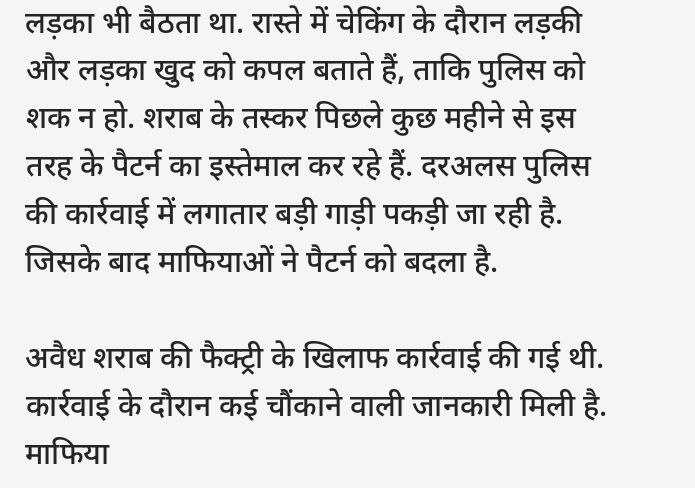लड़का भी बैठता था. रास्ते में चेकिंग के दौरान लड़की और लड़का खुद को कपल बताते हैं, ताकि पुलिस को शक न हो. शराब के तस्कर पिछले कुछ महीने से इस तरह के पैटर्न का इस्तेमाल कर रहे हैं. दरअलस पुलिस की कार्रवाई में लगातार बड़ी गाड़ी पकड़ी जा रही है. जिसके बाद माफियाओं ने पैटर्न को बदला है.

अवैध शराब की फैक्ट्री के खिलाफ कार्रवाई की गई थी. कार्रवाई के दौरान कई चौंकाने वाली जानकारी मिली है. माफिया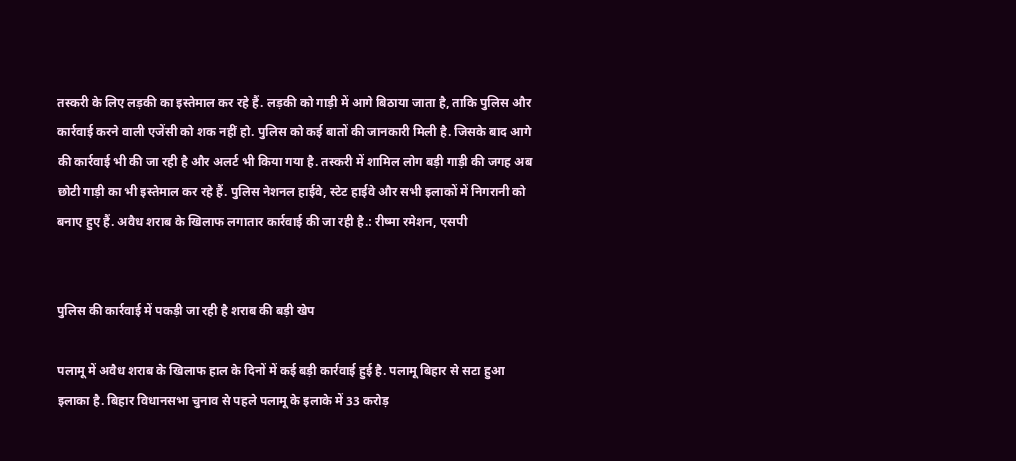तस्करी के लिए लड़की का इस्तेमाल कर रहे हैं. लड़की को गाड़ी में आगे बिठाया जाता है, ताकि पुलिस और कार्रवाई करने वाली एजेंसी को शक नहीं हो. पुलिस को कई बातों की जानकारी मिली है. जिसके बाद आगे की कार्रवाई भी की जा रही है और अलर्ट भी किया गया है. तस्करी में शामिल लोग बड़ी गाड़ी की जगह अब छोटी गाड़ी का भी इस्तेमाल कर रहे हैं. पुलिस नेशनल हाईवे, स्टेट हाईवे और सभी इलाकों में निगरानी को बनाए हुए हैं. अवैध शराब के खिलाफ लगातार कार्रवाई की जा रही है.: रीष्मा रमेशन, एसपी


पुलिस की कार्रवाई में पकड़ी जा रही है शराब की बड़ी खेप

पलामू में अवैध शराब के खिलाफ हाल के दिनों में कई बड़ी कार्रवाई हुई है. पलामू बिहार से सटा हुआ इलाका है. बिहार विधानसभा चुनाव से पहले पलामू के इलाके में 33 करोड़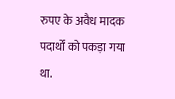रुपए के अवैध मादक पदार्थों को पकड़ा गया था.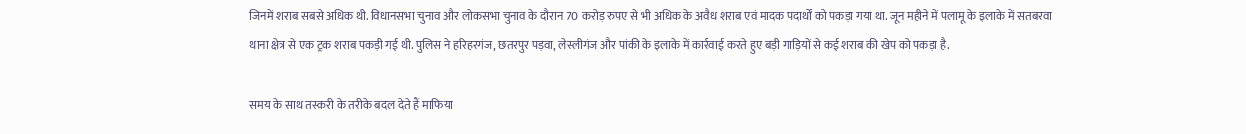जिनमें शराब सबसे अधिक थी. विधानसभा चुनाव और लोकसभा चुनाव के दौरान 70 करोड़ रुपए से भी अधिक के अवैध शराब एवं मादक पदार्थों को पकड़ा गया था. जून महीने में पलामू के इलाके में सतबरवा थाना क्षेत्र से एक ट्रक शराब पकड़ी गई थी. पुलिस ने हरिहरगंज, छतरपुर पड़वा, लेस्लीगंज और पांकी के इलाके में कार्रवाई करते हुए बड़ी गाड़ियों से कई शराब की खेप को पकड़ा है.

समय के साथ तस्करी के तरीके बदल देते हैं माफिया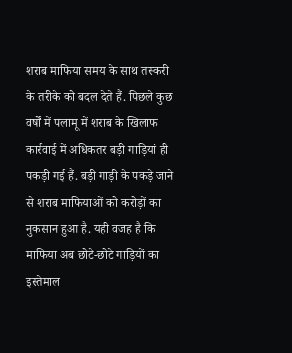शराब माफिया समय के साथ तस्करी के तरीके को बदल देते हैं. पिछले कुछ वर्षों में पलामू में शराब के खिलाफ कार्रवाई में अधिकतर बड़ी गाड़ियां ही पकड़ी गई हैं. बड़ी गाड़ी के पकड़े जाने से शराब माफियाओं को करोड़ों का नुकसान हुआ है. यही वजह है कि माफिया अब छोटे-छोटे गाड़ियों का इस्तेमाल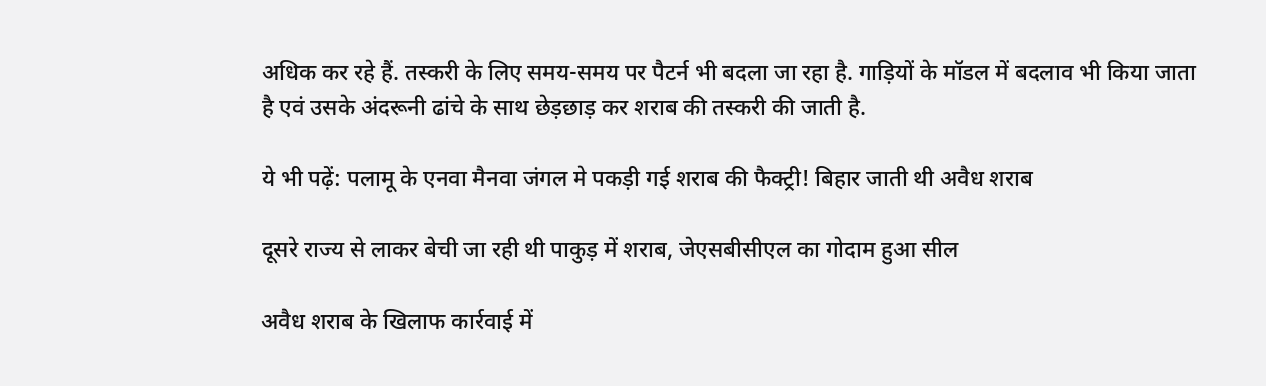अधिक कर रहे हैं. तस्करी के लिए समय-समय पर पैटर्न भी बदला जा रहा है. गाड़ियों के मॉडल में बदलाव भी किया जाता है एवं उसके अंदरूनी ढांचे के साथ छेड़छाड़ कर शराब की तस्करी की जाती है.

ये भी पढ़ें: पलामू के एनवा मैनवा जंगल मे पकड़ी गई शराब की फैक्ट्री! बिहार जाती थी अवैध शराब

दूसरे राज्य से लाकर बेची जा रही थी पाकुड़ में शराब, जेएसबीसीएल का गोदाम हुआ सील

अवैध शराब के खिलाफ कार्रवाई में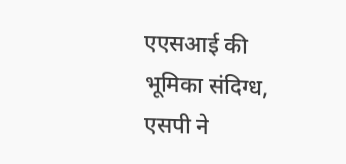एएसआई की भूमिका संदिग्ध, एसपी ने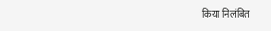किया निलंबित